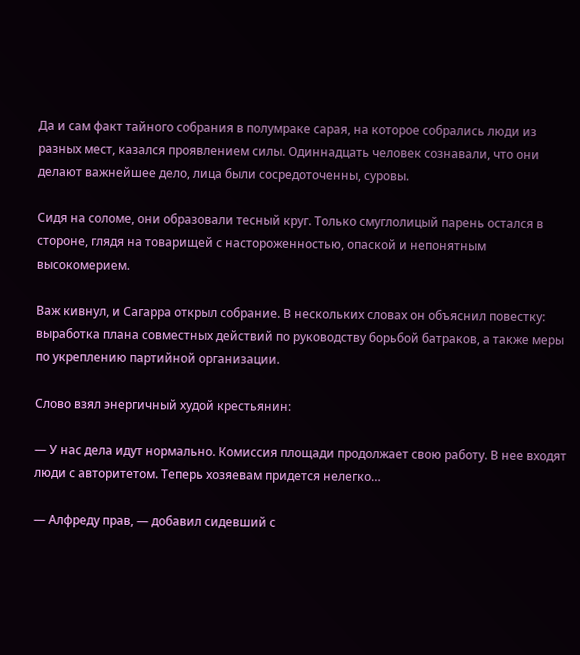Да и сам факт тайного собрания в полумраке сарая, на которое собрались люди из разных мест, казался проявлением силы. Одиннадцать человек сознавали, что они делают важнейшее дело, лица были сосредоточенны, суровы.

Сидя на соломе, они образовали тесный круг. Только смуглолицый парень остался в стороне, глядя на товарищей с настороженностью, опаской и непонятным высокомерием.

Важ кивнул, и Сагарра открыл собрание. В нескольких словах он объяснил повестку: выработка плана совместных действий по руководству борьбой батраков, а также меры по укреплению партийной организации.

Слово взял энергичный худой крестьянин:

— У нас дела идут нормально. Комиссия площади продолжает свою работу. В нее входят люди с авторитетом. Теперь хозяевам придется нелегко…

— Алфреду прав, — добавил сидевший с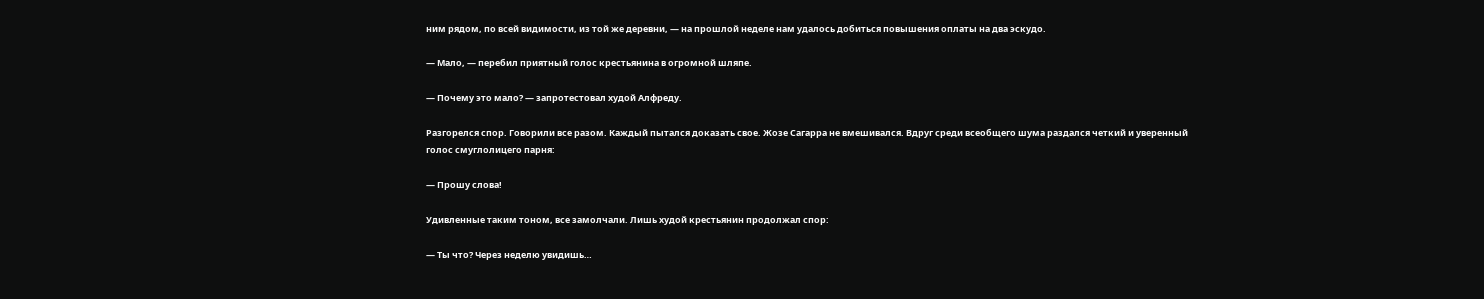ним рядом, по всей видимости, из той же деревни, — на прошлой неделе нам удалось добиться повышения оплаты на два эскудо.

— Мало, — перебил приятный голос крестьянина в огромной шляпе.

— Почему это мало? — запротестовал худой Алфреду.

Разгорелся спор. Говорили все разом. Каждый пытался доказать свое. Жозе Сагарра не вмешивался. Вдруг среди всеобщего шума раздался четкий и уверенный голос смуглолицего парня:

— Прошу слова!

Удивленные таким тоном, все замолчали. Лишь худой крестьянин продолжал спор:

— Ты что? Через неделю увидишь…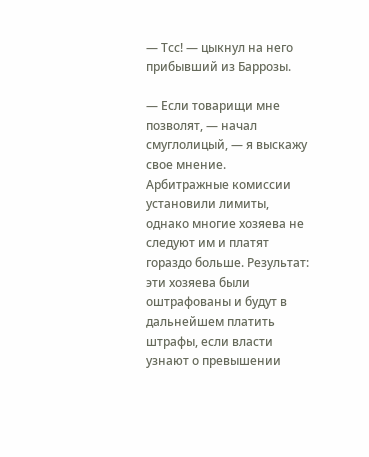— Тсс! — цыкнул на него прибывший из Баррозы.

— Если товарищи мне позволят, — начал смуглолицый, — я выскажу свое мнение. Арбитражные комиссии установили лимиты, однако многие хозяева не следуют им и платят гораздо больше. Результат: эти хозяева были оштрафованы и будут в дальнейшем платить штрафы, если власти узнают о превышении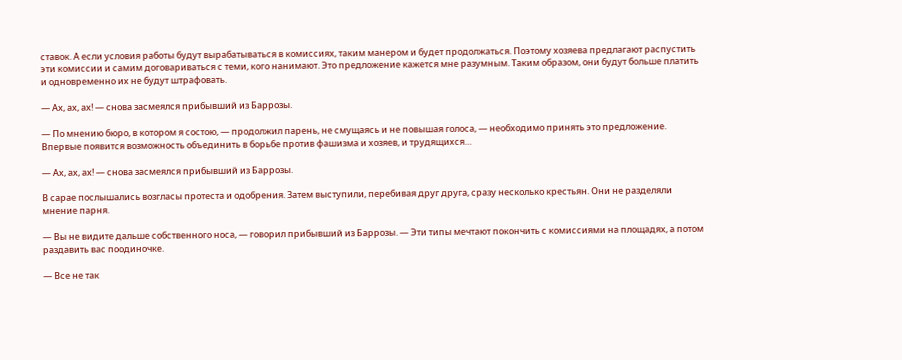ставок. А если условия работы будут вырабатываться в комиссиях, таким манером и будет продолжаться. Поэтому хозяева предлагают распустить эти комиссии и самим договариваться с теми, кого нанимают. Это предложение кажется мне разумным. Таким образом, они будут больше платить и одновременно их не будут штрафовать.

— Ах, ах, ах! — снова засмеялся прибывший из Баррозы.

— По мнению бюро, в котором я состою, — продолжил парень, не смущаясь и не повышая голоса, — необходимо принять это предложение. Впервые появится возможность объединить в борьбе против фашизма и хозяев, и трудящихся…

— Ах, ах, ах! — снова засмеялся прибывший из Баррозы.

В сарае послышались возгласы протеста и одобрения. Затем выступили, перебивая друг друга, сразу несколько крестьян. Они не разделяли мнение парня.

— Вы не видите дальше собственного носа, — говорил прибывший из Баррозы. — Эти типы мечтают покончить с комиссиями на площадях, а потом раздавить вас поодиночке.

— Все не так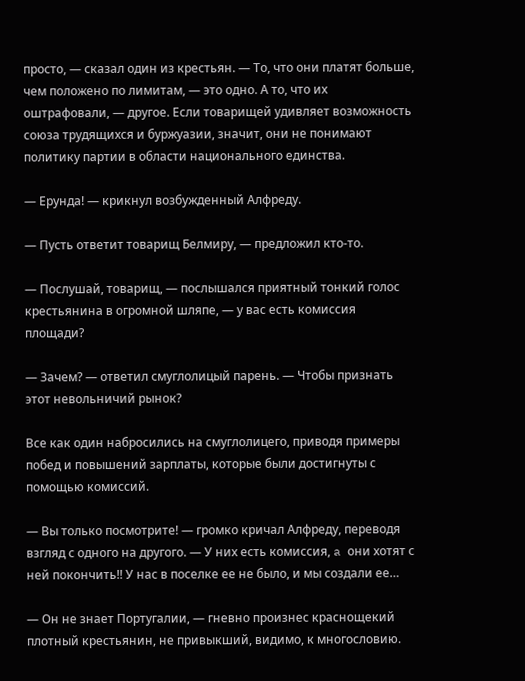просто, — сказал один из крестьян. — То, что они платят больше, чем положено по лимитам, — это одно. А то, что их оштрафовали, — другое. Если товарищей удивляет возможность союза трудящихся и буржуазии, значит, они не понимают политику партии в области национального единства.

— Ерунда! — крикнул возбужденный Алфреду.

— Пусть ответит товарищ Белмиру, — предложил кто-то.

— Послушай, товарищ, — послышался приятный тонкий голос крестьянина в огромной шляпе, — у вас есть комиссия площади?

— Зачем? — ответил смуглолицый парень. — Чтобы признать этот невольничий рынок?

Все как один набросились на смуглолицего, приводя примеры побед и повышений зарплаты, которые были достигнуты с помощью комиссий.

— Вы только посмотрите! — громко кричал Алфреду, переводя взгляд с одного на другого. — У них есть комиссия, a они хотят с ней покончить!! У нас в поселке ее не было, и мы создали ее…

— Он не знает Португалии, — гневно произнес краснощекий плотный крестьянин, не привыкший, видимо, к многословию.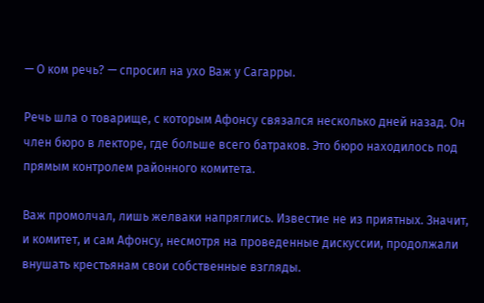— О ком речь? — спросил на ухо Важ у Сагарры.

Речь шла о товарище, с которым Афонсу связался несколько дней назад. Он член бюро в лекторе, где больше всего батраков. Это бюро находилось под прямым контролем районного комитета.

Важ промолчал, лишь желваки напряглись. Известие не из приятных. Значит, и комитет, и сам Афонсу, несмотря на проведенные дискуссии, продолжали внушать крестьянам свои собственные взгляды.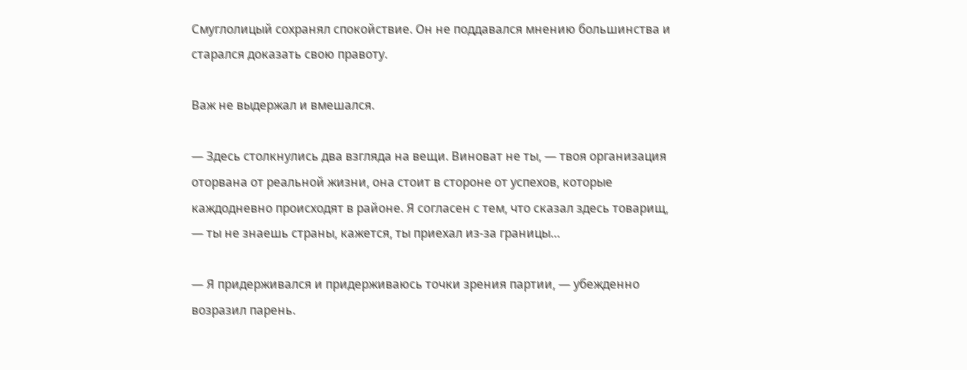Смуглолицый сохранял спокойствие. Он не поддавался мнению большинства и старался доказать свою правоту.

Важ не выдержал и вмешался.

— Здесь столкнулись два взгляда на вещи. Виноват не ты, — твоя организация оторвана от реальной жизни, она стоит в стороне от успехов, которые каждодневно происходят в районе. Я согласен с тем, что сказал здесь товарищ, — ты не знаешь страны, кажется, ты приехал из-за границы…

— Я придерживался и придерживаюсь точки зрения партии, — убежденно возразил парень.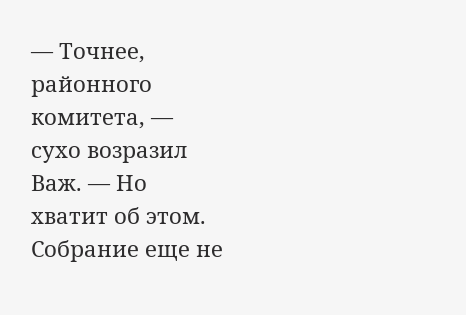— Точнее, районного комитета, — сухо возразил Важ. — Но хватит об этом. Собрание еще не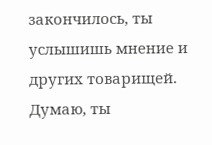закончилось, ты услышишь мнение и других товарищей. Думаю, ты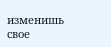изменишь свое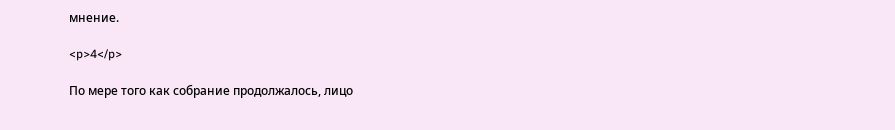мнение.

<p>4</p>

По мере того как собрание продолжалось, лицо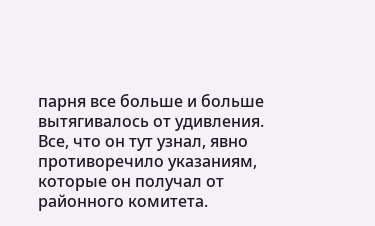парня все больше и больше вытягивалось от удивления. Все, что он тут узнал, явно противоречило указаниям, которые он получал от районного комитета.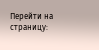Перейти на страницу: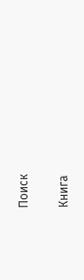Поиск

Книга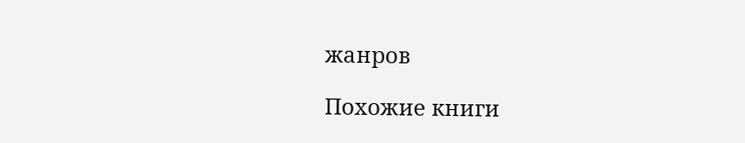жанров

Похожие книги